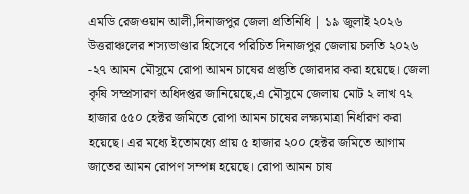এমডি রেজওয়ান আলী,দিনাজপুর জেলা প্রতিনিধি | ১৯ জুলাই ২০২৬ উত্তরাঞ্চলের শস্যভাণ্ডার হিসেবে পরিচিত দিনাজপুর জেলায় চলতি ২০২৬ -২৭ আমন মৌসুমে রোপা আমন চাষের প্রস্তুতি জোরদার করা হয়েছে। জেলা কৃষি সম্প্রসারণ অধিদপ্তর জানিয়েছে,এ মৌসুমে জেলায় মোট ২ লাখ ৭২ হাজার ৫৫০ হেক্টর জমিতে রোপা আমন চাষের লক্ষ্যমাত্রা নির্ধারণ করা হয়েছে। এর মধ্যে ইতোমধ্যে প্রায় ৫ হাজার ২০০ হেক্টর জমিতে আগাম জাতের আমন রোপণ সম্পন্ন হয়েছে। রোপা আমন চাষ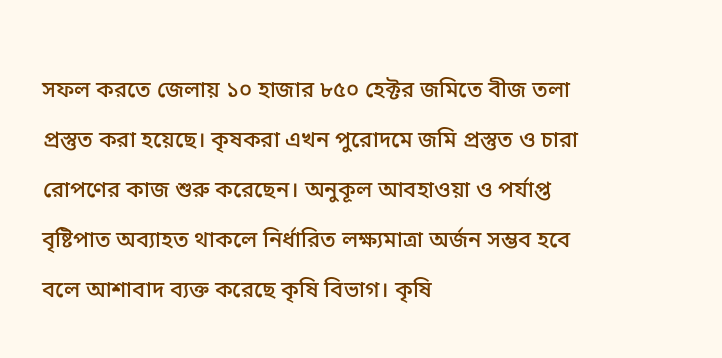সফল করতে জেলায় ১০ হাজার ৮৫০ হেক্টর জমিতে বীজ তলা প্রস্তুত করা হয়েছে। কৃষকরা এখন পুরোদমে জমি প্রস্তুত ও চারা রোপণের কাজ শুরু করেছেন। অনুকূল আবহাওয়া ও পর্যাপ্ত বৃষ্টিপাত অব্যাহত থাকলে নির্ধারিত লক্ষ্যমাত্রা অর্জন সম্ভব হবে বলে আশাবাদ ব্যক্ত করেছে কৃষি বিভাগ। কৃষি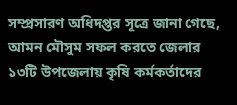সম্প্রসারণ অধিদপ্তর সূত্রে জানা গেছে, আমন মৌসুম সফল করতে জেলার ১৩টি উপজেলায় কৃষি কর্মকর্তাদের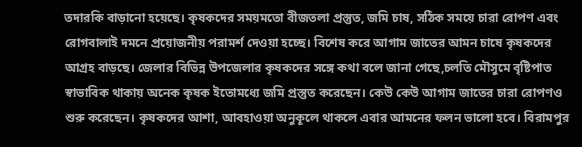তদারকি বাড়ানো হয়েছে। কৃষকদের সময়মতো বীজতলা প্রস্তুত, জমি চাষ, সঠিক সময়ে চারা রোপণ এবং রোগবালাই দমনে প্রয়োজনীয় পরামর্শ দেওয়া হচ্ছে। বিশেষ করে আগাম জাতের আমন চাষে কৃষকদের আগ্রহ বাড়ছে। জেলার বিভিন্ন উপজেলার কৃষকদের সঙ্গে কথা বলে জানা গেছে,চলতি মৌসুমে বৃষ্টিপাত স্বাভাবিক থাকায় অনেক কৃষক ইতোমধ্যে জমি প্রস্তুত করেছেন। কেউ কেউ আগাম জাতের চারা রোপণও শুরু করেছেন। কৃষকদের আশা, আবহাওয়া অনুকূলে থাকলে এবার আমনের ফলন ভালো হবে। বিরামপুর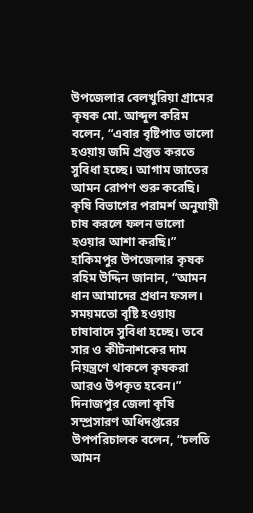উপজেলার বেলখুরিয়া গ্রামের কৃষক মো. আব্দুল করিম বলেন, “এবার বৃষ্টিপাত ভালো হওয়ায় জমি প্রস্তুত করতে সুবিধা হচ্ছে। আগাম জাতের আমন রোপণ শুরু করেছি। কৃষি বিভাগের পরামর্শ অনুযায়ী চাষ করলে ফলন ভালো হওয়ার আশা করছি।”
হাকিমপুর উপজেলার কৃষক রহিম উদ্দিন জানান, “আমন ধান আমাদের প্রধান ফসল। সময়মতো বৃষ্টি হওয়ায় চাষাবাদে সুবিধা হচ্ছে। তবে সার ও কীটনাশকের দাম নিয়ন্ত্রণে থাকলে কৃষকরা আরও উপকৃত হবেন।”
দিনাজপুর জেলা কৃষি সম্প্রসারণ অধিদপ্তরের উপপরিচালক বলেন, “চলতি আমন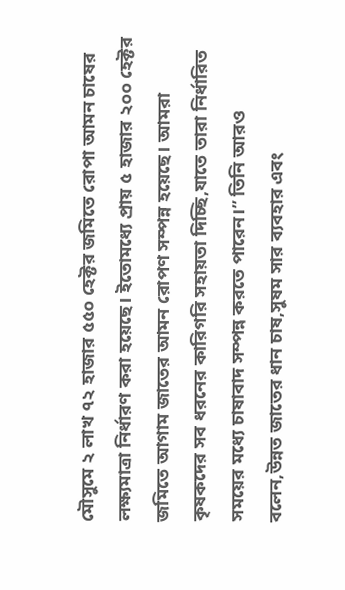মৌসুমে ২ লাখ ৭২ হাজার ৫৫০ হেক্টর জমিতে রোপা আমন চাষের লক্ষ্যমাত্রা নির্ধারণ করা হয়েছে। ইতোমধ্যে প্রায় ৫ হাজার ২০০ হেক্টর জমিতে আগাম জাতের আমন রোপণ সম্পন্ন হয়েছে। আমরা কৃষকদের সব ধরনের কারিগরি সহায়তা দিচ্ছি,যাতে তারা নির্ধারিত সময়ের মধ্যে চাষাবাদ সম্পন্ন করতে পারেন।” তিনি আরও বলেন,উন্নত জাতের ধান চাষ,সুষম সার ব্যবহার এবং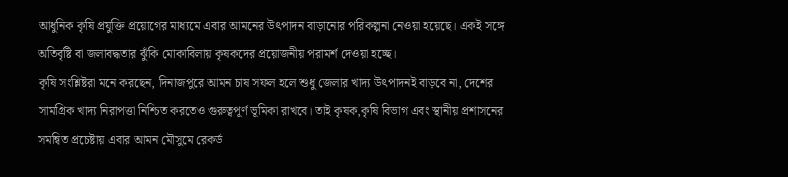আধুনিক কৃষি প্রযুক্তি প্রয়োগের মাধ্যমে এবার আমনের উৎপাদন বাড়ানোর পরিকল্পনা নেওয়া হয়েছে। একই সঙ্গে অতিবৃষ্টি বা জলাবদ্ধতার ঝুঁকি মোকাবিলায় কৃষকদের প্রয়োজনীয় পরামর্শ দেওয়া হচ্ছে।
কৃষি সংশ্লিষ্টরা মনে করছেন, দিনাজপুরে আমন চাষ সফল হলে শুধু জেলার খাদ্য উৎপাদনই বাড়বে না, দেশের সামগ্রিক খাদ্য নিরাপত্তা নিশ্চিত করতেও গুরুত্বপূর্ণ ভূমিকা রাখবে। তাই কৃষক,কৃষি বিভাগ এবং স্থানীয় প্রশাসনের সমন্বিত প্রচেষ্টায় এবার আমন মৌসুমে রেকর্ড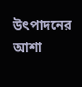উৎপাদনের আশা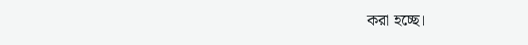করা হচ্ছে।